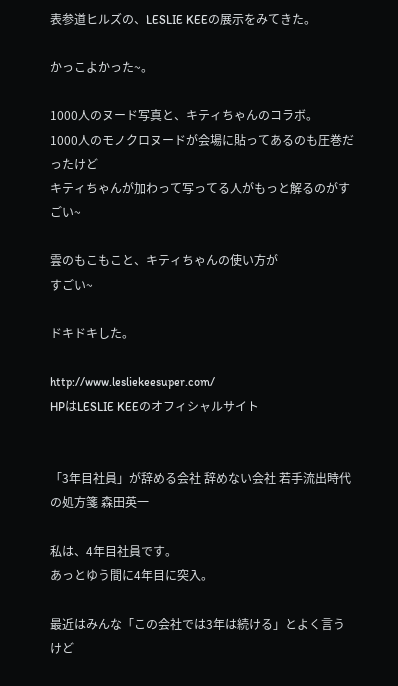表参道ヒルズの、LESLIE KEEの展示をみてきた。

かっこよかった~。

1000人のヌード写真と、キティちゃんのコラボ。
1000人のモノクロヌードが会場に貼ってあるのも圧巻だったけど
キティちゃんが加わって写ってる人がもっと解るのがすごい~

雲のもこもこと、キティちゃんの使い方が
すごい~

ドキドキした。

http://www.lesliekeesuper.com/
HPはLESLIE KEEのオフィシャルサイト


「3年目社員」が辞める会社 辞めない会社 若手流出時代の処方箋 森田英一

私は、4年目社員です。
あっとゆう間に4年目に突入。

最近はみんな「この会社では3年は続ける」とよく言うけど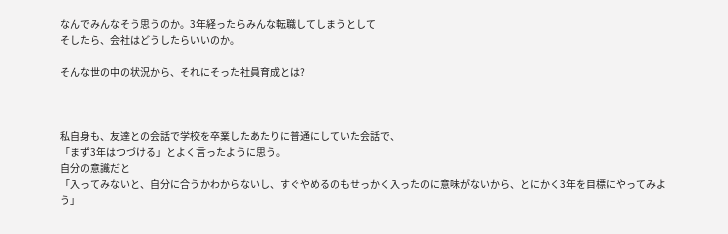なんでみんなそう思うのか。3年経ったらみんな転職してしまうとして
そしたら、会社はどうしたらいいのか。

そんな世の中の状況から、それにそった社員育成とは?



私自身も、友達との会話で学校を卒業したあたりに普通にしていた会話で、
「まず3年はつづける」とよく言ったように思う。
自分の意識だと
「入ってみないと、自分に合うかわからないし、すぐやめるのもせっかく入ったのに意味がないから、とにかく3年を目標にやってみよう」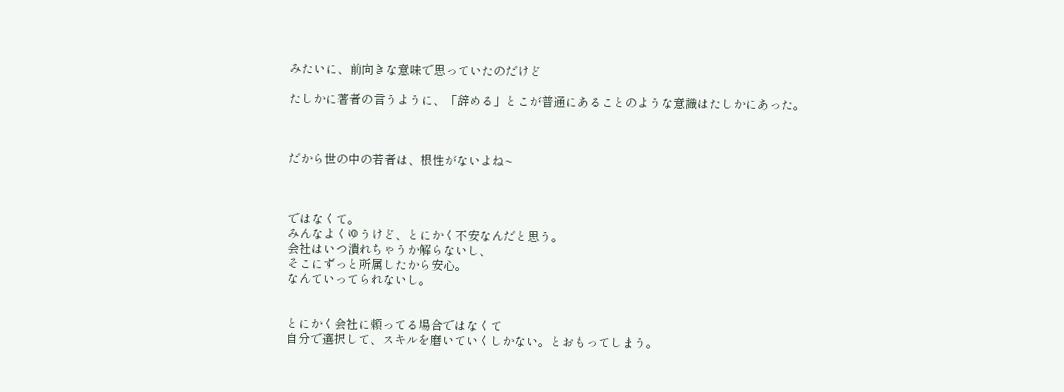みたいに、前向きな意味で思っていたのだけど

たしかに著者の言うように、「辞める」とこが普通にあることのような意識はたしかにあった。



だから世の中の若者は、根性がないよね~



ではなくて。
みんなよくゆうけど、とにかく不安なんだと思う。
会社はいつ潰れちゃうか解らないし、
そこにずっと所属したから安心。
なんていってられないし。


とにかく会社に頼ってる場合ではなくて
自分で選択して、スキルを磨いていくしかない。とおもってしまう。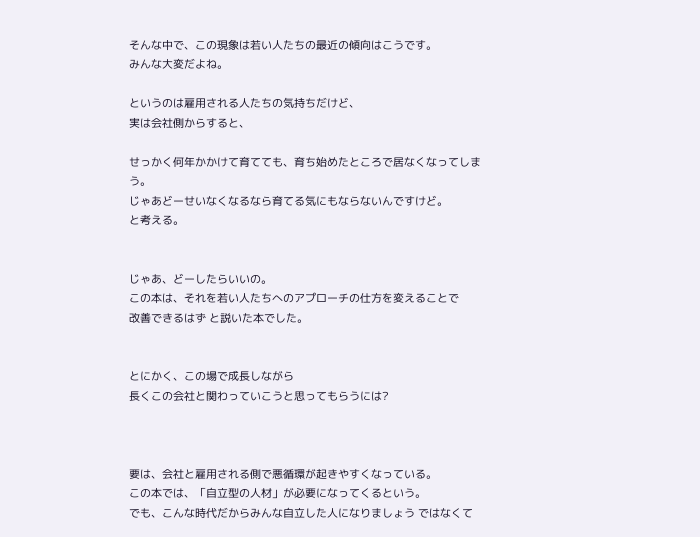そんな中で、この現象は若い人たちの最近の傾向はこうです。
みんな大変だよね。

というのは雇用される人たちの気持ちだけど、
実は会社側からすると、

せっかく何年かかけて育てても、育ち始めたところで居なくなってしまう。
じゃあどーせいなくなるなら育てる気にもならないんですけど。
と考える。


じゃあ、どーしたらいいの。
この本は、それを若い人たちへのアプローチの仕方を変えることで
改善できるはず と説いた本でした。


とにかく、この場で成長しながら
長くこの会社と関わっていこうと思ってもらうには?



要は、会社と雇用される側で悪循環が起きやすくなっている。
この本では、「自立型の人材」が必要になってくるという。
でも、こんな時代だからみんな自立した人になりましょう ではなくて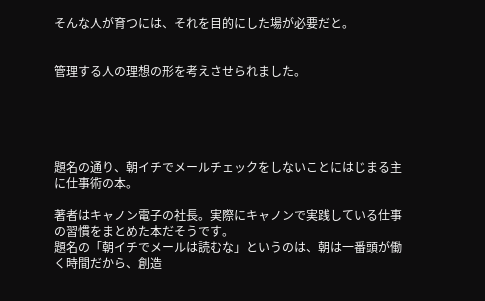そんな人が育つには、それを目的にした場が必要だと。


管理する人の理想の形を考えさせられました。





題名の通り、朝イチでメールチェックをしないことにはじまる主に仕事術の本。

著者はキャノン電子の社長。実際にキャノンで実践している仕事の習慣をまとめた本だそうです。
題名の「朝イチでメールは読むな」というのは、朝は一番頭が働く時間だから、創造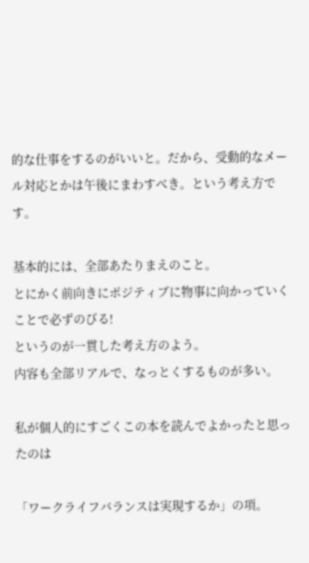的な仕事をするのがいいと。だから、受動的なメール対応とかは午後にまわすべき。という考え方です。

基本的には、全部あたりまえのこと。
とにかく前向きにポジティブに物事に向かっていくことで必ずのびる!
というのが一貫した考え方のよう。
内容も全部リアルで、なっとくするものが多い。

私が個人的にすごくこの本を読んでよかったと思ったのは

「ワークライフバランスは実現するか」の項。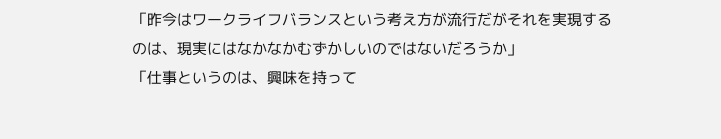「昨今はワークライフバランスという考え方が流行だがそれを実現するのは、現実にはなかなかむずかしいのではないだろうか」
「仕事というのは、興味を持って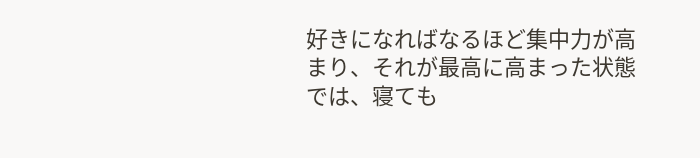好きになればなるほど集中力が高まり、それが最高に高まった状態では、寝ても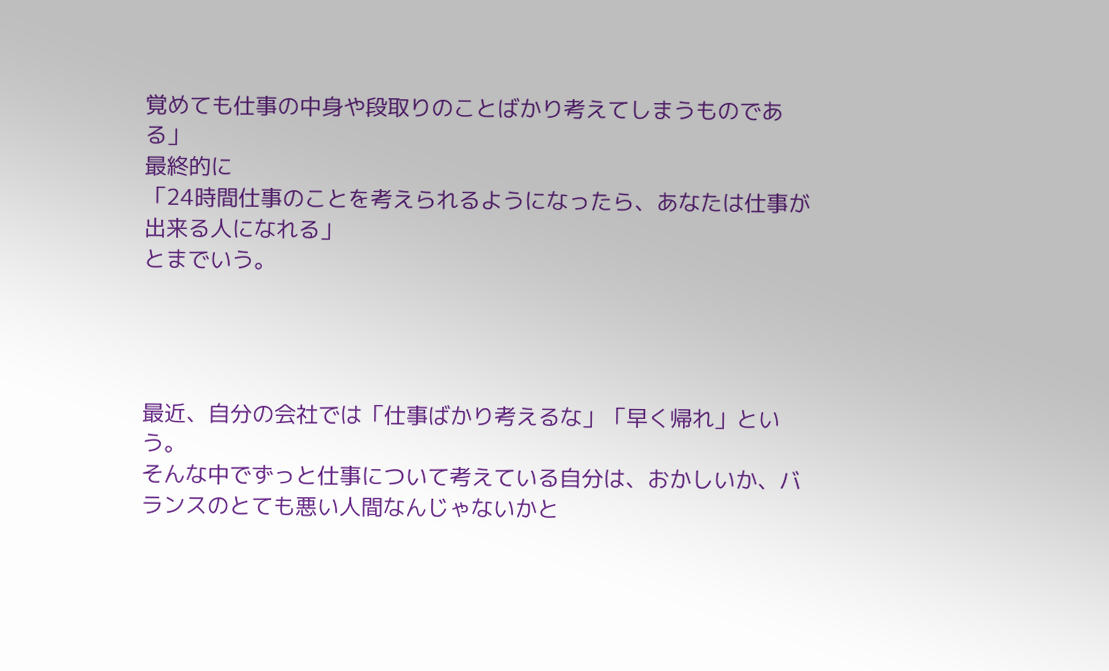覚めても仕事の中身や段取りのことばかり考えてしまうものである」
最終的に
「24時間仕事のことを考えられるようになったら、あなたは仕事が出来る人になれる」
とまでいう。




最近、自分の会社では「仕事ばかり考えるな」「早く帰れ」という。
そんな中でずっと仕事について考えている自分は、おかしいか、バランスのとても悪い人間なんじゃないかと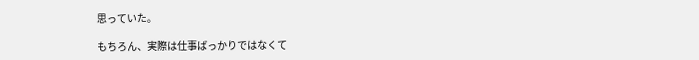思っていた。

もちろん、実際は仕事ばっかりではなくて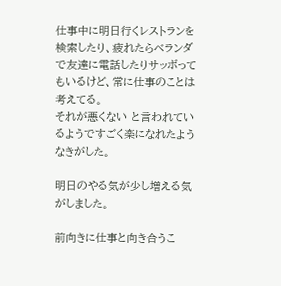仕事中に明日行くレストランを検索したり、疲れたらベランダで友達に電話したりサッボってもいるけど、常に仕事のことは考えてる。
それが悪くない と言われているようですごく楽になれたようなきがした。

明日のやる気が少し増える気がしました。

前向きに仕事と向き合うこ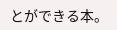とができる本。